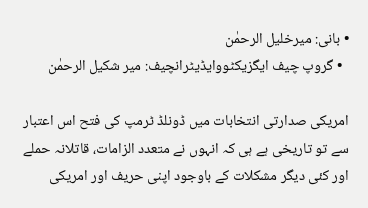• بانی: میرخلیل الرحمٰن
  • گروپ چیف ایگزیکٹووایڈیٹرانچیف: میر شکیل الرحمٰن

امریکی صدارتی انتخابات میں ڈونلڈ ٹرمپ کی فتح اس اعتبار سے تو تاریخی ہے ہی کہ انہوں نے متعدد الزامات، قاتلانہ حملے اور کئی دیگر مشکلات کے باوجود اپنی حریف اور امریکی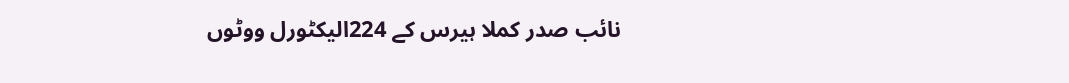نائب صدر کملا ہیرس کے 224الیکٹورل ووٹوں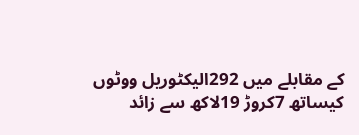کے مقابلے میں 292الیکٹوریل ووٹوں کیساتھ 7کروڑ 19لاکھ سے زائد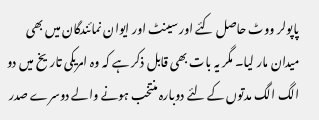پاپولر ووٹ حاصل کئے اور سینٹ اور ایوان نمائندگان میں بھی میدان مار لیا۔ مگر یہ بات بھی قابل ذکر ہے کہ وہ امریکی تاریخ میں دو الگ الگ مدتوں کے لئے دوبارہ منتخب ہونے والے دوسرے صدر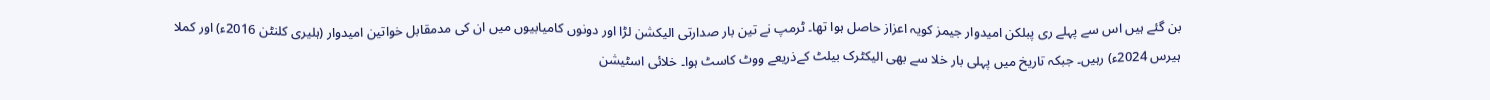بن گئے ہیں اس سے پہلے ری پبلکن امیدوار جیمز کویہ اعزاز حاصل ہوا تھا۔ ٹرمپ نے تین بار صدارتی الیکشن لڑا اور دونوں کامیابیوں میں ان کی مدمقابل خواتین امیدوار (ہلیری کلنٹن 2016ء) اور کملا ہیرس 2024ء) رہیں۔ جبکہ تاریخ میں پہلی بار خلا سے بھی الیکٹرک بیلٹ کےذریعے ووٹ کاسٹ ہوا۔ خلائی اسٹیشن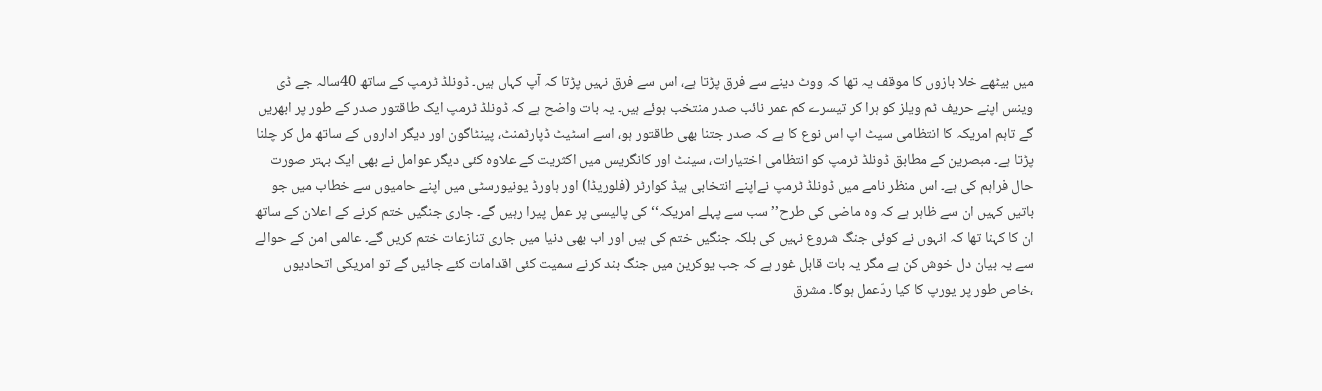میں بیٹھے خلا بازوں کا موقف یہ تھا کہ ووٹ دینے سے فرق پڑتا ہے، اس سے فرق نہیں پڑتا کہ آپ کہاں ہیں۔ ڈونلڈ ٹرمپ کے ساتھ 40سالہ جے ڈی وینس اپنے حریف ٹم ویلز کو ہرا کر تیسرے کم عمر نائب صدر منتخب ہوئے ہیں۔ یہ بات واضح ہے کہ ڈونلڈ ٹرمپ ایک طاقتور صدر کے طور پر ابھریں گے تاہم امریکہ کا انتظامی سیٹ اپ اس نوع کا ہے کہ صدر جتنا بھی طاقتور ہو، اسے اسٹیٹ ڈپارٹمنٹ، پینٹاگون اور دیگر اداروں کے ساتھ مل کر چلنا پڑتا ہے۔ مبصرین کے مطابق ڈونلڈ ٹرمپ کو انتظامی اختیارات، سینٹ اور کانگریس میں اکثریت کے علاوہ کئی دیگر عوامل نے بھی ایک بہتر صورت حال فراہم کی ہے۔ اس منظر نامے میں ڈونلڈ ٹرمپ نےاپنے انتخابی ہیڈ کوارٹر (فلوریڈا) اور ہاورڈ یونیورسٹی میں اپنے حامیوں سے خطاب میں جو باتیں کہیں ان سے ظاہر ہے کہ وہ ماضی کی طرح’’ سب سے پہلے امریکہ‘‘ کی پالیسی پر عمل پیرا رہیں گے۔ جاری جنگیں ختم کرنے کے اعلان کے ساتھ ان کا کہنا تھا کہ انہوں نے کوئی جنگ شروع نہیں کی بلکہ جنگیں ختم کی ہیں اور اب بھی دنیا میں جاری تنازعات ختم کریں گے۔ عالمی امن کے حوالے سے یہ بیان دل خوش کن ہے مگر یہ بات قابل غور ہے کہ جب یوکرین میں جنگ بند کرنے سمیت کئی اقدامات کئے جائیں گے تو امریکی اتحادیوں ،خاص طور پر یورپ کا کیا ردّعمل ہوگا۔ مشرق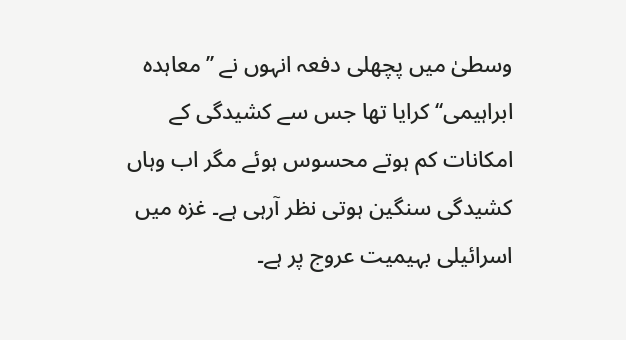وسطیٰ میں پچھلی دفعہ انہوں نے ’’معاہدہ ابراہیمی‘‘ کرایا تھا جس سے کشیدگی کے امکانات کم ہوتے محسوس ہوئے مگر اب وہاں کشیدگی سنگین ہوتی نظر آرہی ہے۔ غزہ میں اسرائیلی بہیمیت عروج پر ہے۔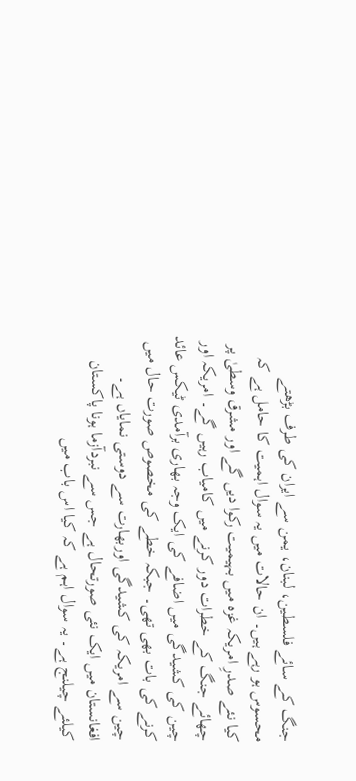جنگ کے سائے فلسطین، لبنان، یمن سے ایران کی طرف بڑھتے محسوس ہو رہے ہیں۔ ان حالات میں یہ سوال اہمیت کا حامل ہے کہ کیا نئے صدرِ امریکہ غزہ میں بہیمیت رکوا دیں گے اور مشرق وسطیٰ پر چھائے جنگ کے خطرات دور کرنے میں کامیاب رہیں گے۔ امریکہ اور چین کی کشیدگی میں اضافے کی ایک وجہ بھاری برآمدی ٹیکس عائد کرنے کی بات بھی تھی۔ جبکہ خطے کی مخصوص صورت حال میں چین سے امریکہ کی کشیدگی اوربھارت سے دوستی نمایاں ہے۔ افغانستان میں ایک نئی صورتحال ہے جس سے نبردآزما ہونا پاکستان کیلئے چیلنج ہے۔ یہ سوال اہم ہے کہ کیا اس باب میں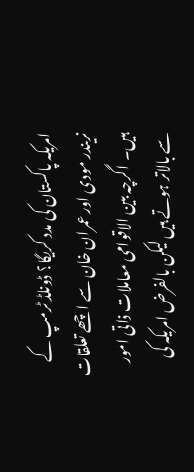امریکہ پاکستان کی مدد کریگا؟ ڈونلڈ ٹرمپ کے نریندر مودی اور عمران خان سے اچھے تعلقات ہیں۔ اگرچہ بین الاقوامی معاملات ذاتی امور سے بالاتر ہوتے ہیں لیکن بالفرض امریکہ کی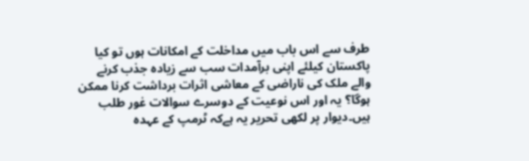طرف سے اس باب میں مداخلت کے امکانات ہوں تو کیا پاکستان کیلئے اپنی برآمدات سب سے زیادہ جذب کرنے والے ملک کی ناراضی کے معاشی اثرات برداشت کرنا ممکن ہوگا؟ یہ اور اس نوعیت کے دوسرے سوالات غور طلب ہیں۔دیوار پر لکھی تحریر یہ ہےکہ ٹرمپ کے عہدہ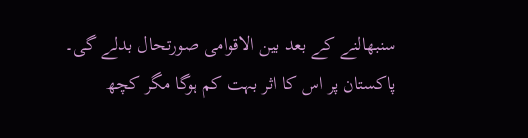سنبھالنے کے بعد بین الاقوامی صورتحال بدلے گی۔ پاکستان پر اس کا اثر بہت کم ہوگا مگر کچھ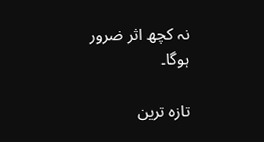نہ کچھ اثر ضرور ہوگا۔

تازہ ترین